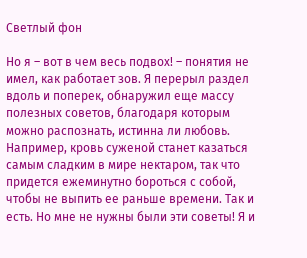Светлый фон

Но я – вот в чем весь подвох! – понятия не имел, как работает зов. Я перерыл раздел вдоль и поперек, обнаружил еще массу полезных советов, благодаря которым можно распознать, истинна ли любовь. Например, кровь суженой станет казаться самым сладким в мире нектаром, так что придется ежеминутно бороться с собой, чтобы не выпить ее раньше времени. Так и есть. Но мне не нужны были эти советы! Я и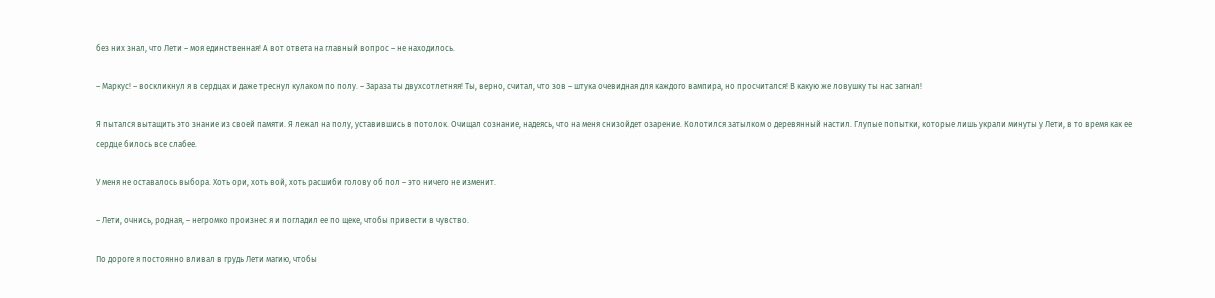без них знал, что Лети – моя единственная! А вот ответа на главный вопрос – не находилось.

– Маркус! – воскликнул я в сердцах и даже треснул кулаком по полу. – Зараза ты двухсотлетняя! Ты, верно, считал, что зов – штука очевидная для каждого вампира, но просчитался! В какую же ловушку ты нас загнал!

Я пытался вытащить это знание из своей памяти. Я лежал на полу, уставившись в потолок. Очищал сознание, надеясь, что на меня снизойдет озарение. Колотился затылком о деревянный настил. Глупые попытки, которые лишь украли минуты у Лети, в то время как ее сердце билось все слабее.

У меня не оставалось выбора. Хоть ори, хоть вой, хоть расшиби голову об пол – это ничего не изменит.

– Лети, очнись, родная, – негромко произнес я и погладил ее по щеке, чтобы привести в чувство.

По дороге я постоянно вливал в грудь Лети магию, чтобы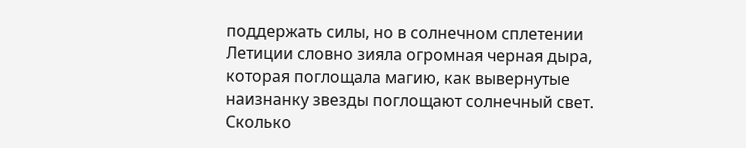поддержать силы, но в солнечном сплетении Летиции словно зияла огромная черная дыра, которая поглощала магию, как вывернутые наизнанку звезды поглощают солнечный свет. Сколько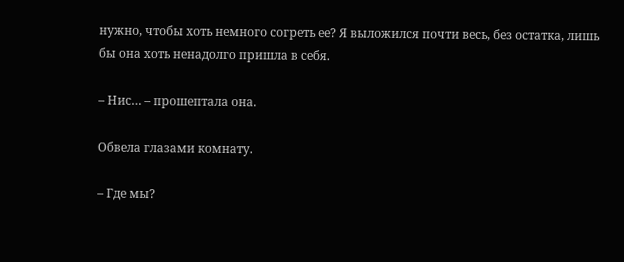нужно, чтобы хоть немного согреть ее? Я выложился почти весь, без остатка, лишь бы она хоть ненадолго пришла в себя.

– Нис… – прошептала она.

Обвела глазами комнату.

– Где мы?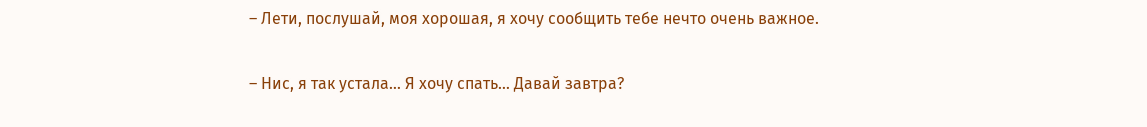– Лети, послушай, моя хорошая, я хочу сообщить тебе нечто очень важное.

– Нис, я так устала… Я хочу спать… Давай завтра?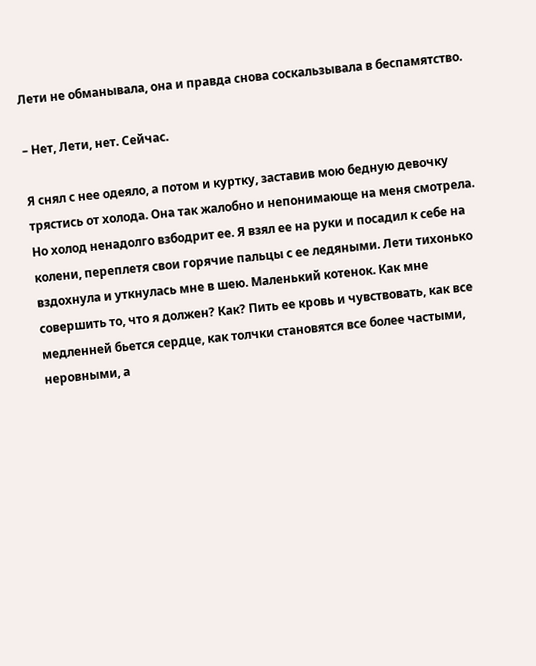Лети не обманывала, она и правда снова соскальзывала в беспамятство.

– Нет, Лети, нет. Сейчас.

Я снял с нее одеяло, а потом и куртку, заставив мою бедную девочку трястись от холода. Она так жалобно и непонимающе на меня смотрела. Но холод ненадолго взбодрит ее. Я взял ее на руки и посадил к себе на колени, переплетя свои горячие пальцы с ее ледяными. Лети тихонько вздохнула и уткнулась мне в шею. Маленький котенок. Как мне совершить то, что я должен? Как? Пить ее кровь и чувствовать, как все медленней бьется сердце, как толчки становятся все более частыми, неровными, а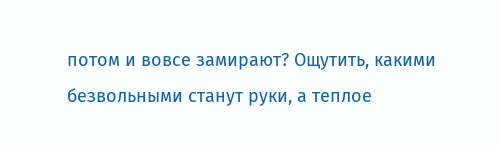потом и вовсе замирают? Ощутить, какими безвольными станут руки, а теплое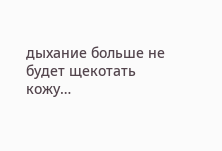дыхание больше не будет щекотать кожу…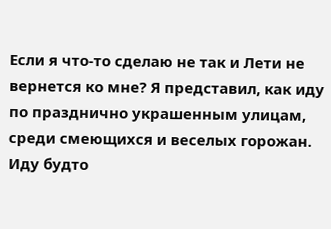Если я что-то сделаю не так и Лети не вернется ко мне? Я представил, как иду по празднично украшенным улицам, среди смеющихся и веселых горожан. Иду будто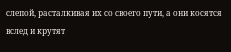слепой, расталкивая их со своего пути, а они косятся вслед и крутят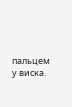пальцем у виска.